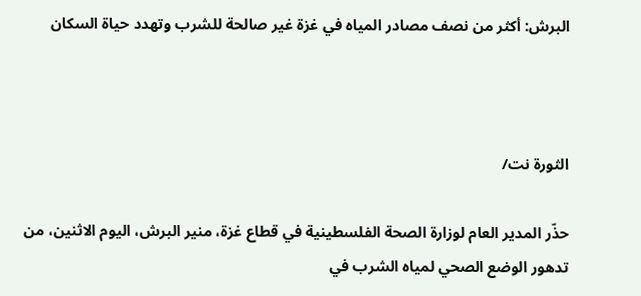البرش: أكثر من نصف مصادر المياه في غزة غير صالحة للشرب وتهدد حياة السكان



الثورة نت/

حذّر المدير العام لوزارة الصحة الفلسطينية في قطاع غزة، منير البرش، اليوم الاثنين، من تدهور الوضع الصحي لمياه الشرب في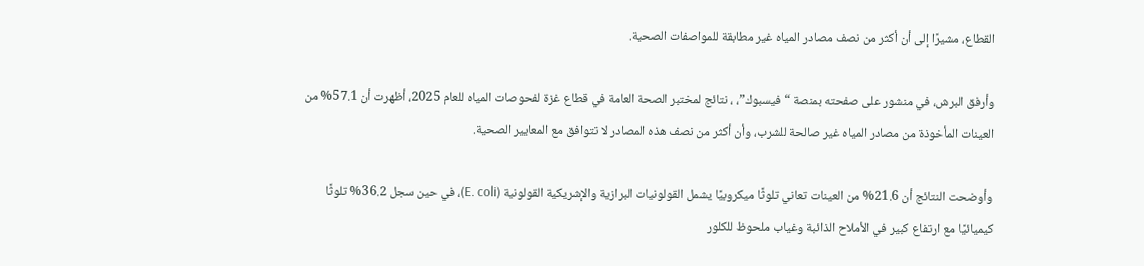القطاع، مشيرًا إلى أن أكثر من نصف مصادر المياه غير مطابقة للمواصفات الصحية.

وأرفق البرش، في منشور على صفحته بمنصة “فيسبوك”، ، نتائج لمختبر الصحة العامة في قطاع غزة لفحوصات المياه للعام 2025، أظهرت أن 57.1% من العينات المأخوذة من مصادر المياه غير صالحة للشرب، وأن أكثر من نصف هذه المصادر لا تتوافق مع المعايير الصحية.

وأوضحت النتائج أن 21.6% من العينات تعاني تلوثًا ميكروبيًا يشمل القولونيات البرازية والإشريكية القولونية (E. coli)، في حين سجل 36.2% تلوثًا كيميائيًا مع ارتفاع كبير في الأملاح الذائبة وغياب ملحوظ للكلور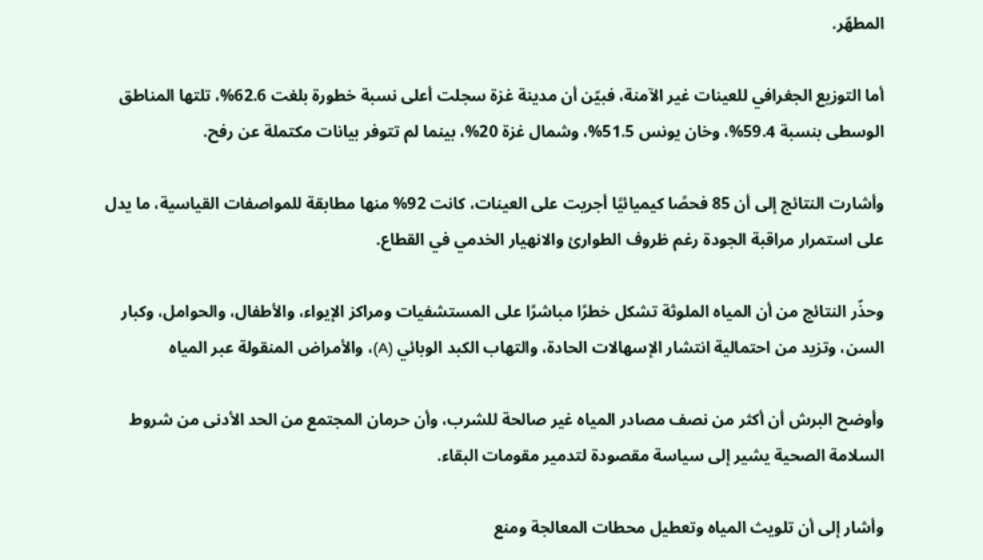المطهّر.

أما التوزيع الجغرافي للعينات غير الآمنة، فبيّن أن مدينة غزة سجلت أعلى نسبة خطورة بلغت 62.6%، تلتها المناطق الوسطى بنسبة 59.4%، وخان يونس 51.5%، وشمال غزة 20%، بينما لم تتوفر بيانات مكتملة عن رفح.

وأشارت النتائج إلى أن 85 فحصًا كيميائيًا أجريت على العينات، كانت 92% منها مطابقة للمواصفات القياسية، ما يدل على استمرار مراقبة الجودة رغم ظروف الطوارئ والانهيار الخدمي في القطاع.

وحذّر النتائج من أن المياه الملوثة تشكل خطرًا مباشرًا على المستشفيات ومراكز الإيواء، والأطفال، والحوامل، وكبار السن، وتزيد من احتمالية انتشار الإسهالات الحادة، والتهاب الكبد الوبائي (A)، والأمراض المنقولة عبر المياه

وأوضح البرش أن أكثر من نصف مصادر المياه غير صالحة للشرب، وأن حرمان المجتمع من الحد الأدنى من شروط السلامة الصحية يشير إلى سياسة مقصودة لتدمير مقومات البقاء.

وأشار إلى أن تلويث المياه وتعطيل محطات المعالجة ومنع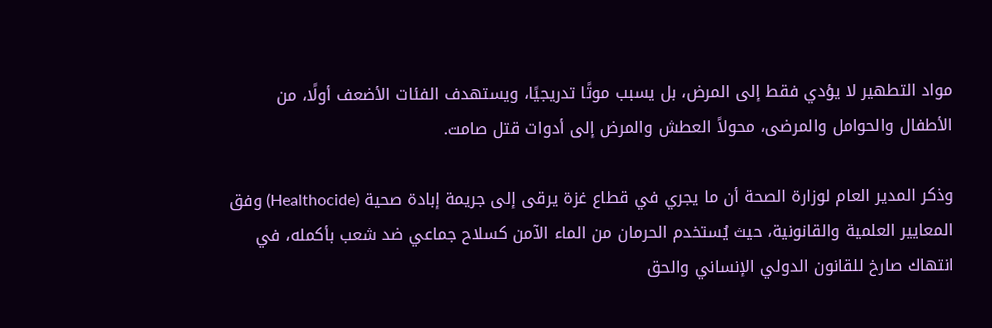مواد التطهير لا يؤدي فقط إلى المرض، بل يسبب موتًا تدريجيًا، ويستهدف الفئات الأضعف أولًا، من الأطفال والحوامل والمرضى، محولاً العطش والمرض إلى أدوات قتل صامت.

وذكر المدير العام لوزارة الصحة أن ما يجري في قطاع غزة يرقى إلى جريمة إبادة صحية (Healthocide) وفق المعايير العلمية والقانونية، حيث يُستخدم الحرمان من الماء الآمن كسلاح جماعي ضد شعب بأكمله، في انتهاك صارخ للقانون الدولي الإنساني والحق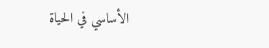الأساسي في الحياة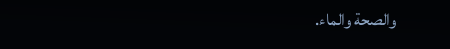والصحة والماء.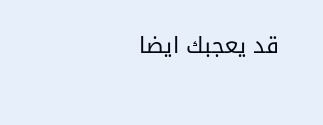قد يعجبك ايضا